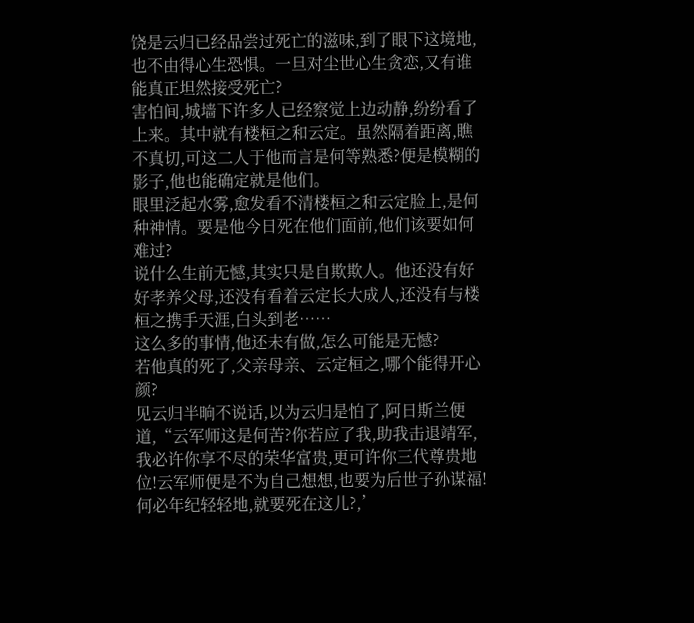饶是云归已经品尝过死亡的滋味,到了眼下这境地,也不由得心生恐惧。一旦对尘世心生贪恋,又有谁能真正坦然接受死亡?
害怕间,城墙下许多人已经察觉上边动静,纷纷看了上来。其中就有楼桓之和云定。虽然隔着距离,瞧不真切,可这二人于他而言是何等熟悉?便是模糊的影子,他也能确定就是他们。
眼里泛起水雾,愈发看不清楼桓之和云定脸上,是何种神情。要是他今日死在他们面前,他们该要如何难过?
说什么生前无憾,其实只是自欺欺人。他还没有好好孝养父母,还没有看着云定长大成人,还没有与楼桓之携手天涯,白头到老……
这么多的事情,他还未有做,怎么可能是无憾?
若他真的死了,父亲母亲、云定桓之,哪个能得开心颜?
见云归半晌不说话,以为云归是怕了,阿日斯兰便道,“云军师这是何苦?你若应了我,助我击退靖军,我必许你享不尽的荣华富贵,更可许你三代尊贵地位!云军师便是不为自己想想,也要为后世子孙谋福!何必年纪轻轻地,就要死在这儿?,’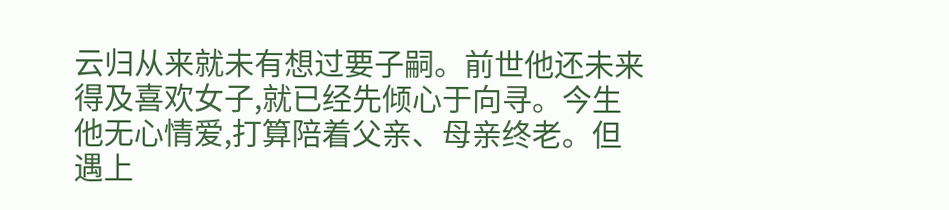云归从来就未有想过要子嗣。前世他还未来得及喜欢女子,就已经先倾心于向寻。今生他无心情爱,打算陪着父亲、母亲终老。但遇上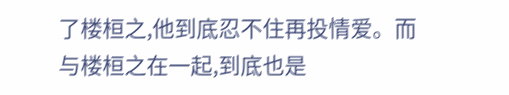了楼桓之,他到底忍不住再投情爱。而与楼桓之在一起,到底也是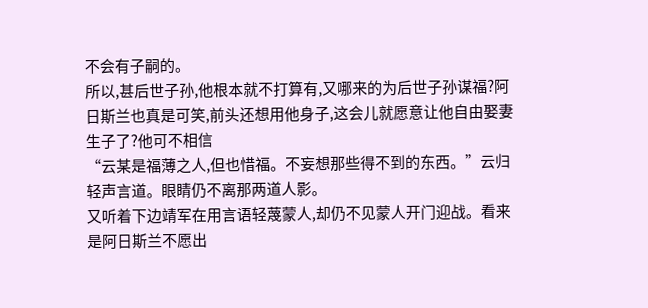不会有子嗣的。
所以,甚后世子孙,他根本就不打算有,又哪来的为后世子孙谋福?阿日斯兰也真是可笑,前头还想用他身子,这会儿就愿意让他自由娶妻生子了?他可不相信
“云某是福薄之人,但也惜福。不妄想那些得不到的东西。”云归轻声言道。眼睛仍不离那两道人影。
又听着下边靖军在用言语轻蔑蒙人,却仍不见蒙人开门迎战。看来是阿日斯兰不愿出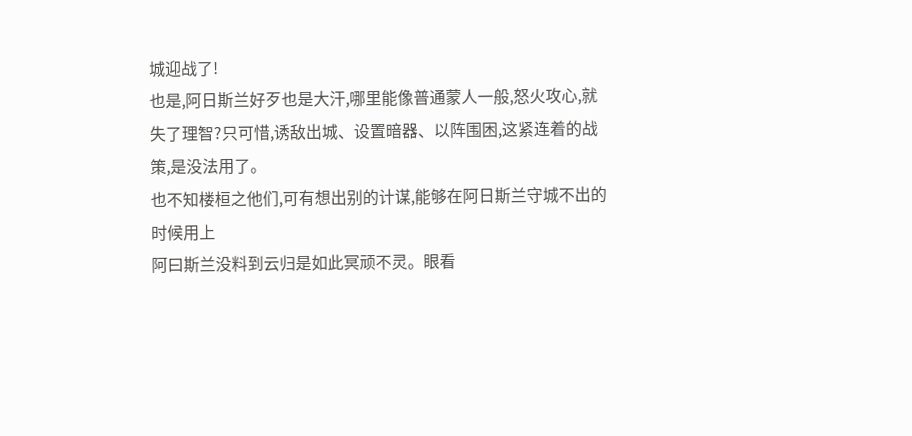城迎战了!
也是,阿日斯兰好歹也是大汗,哪里能像普通蒙人一般,怒火攻心,就失了理智?只可惜,诱敌出城、设置暗器、以阵围困,这紧连着的战策,是没法用了。
也不知楼桓之他们,可有想出别的计谋,能够在阿日斯兰守城不出的时候用上
阿曰斯兰没料到云归是如此冥顽不灵。眼看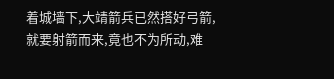着城墙下,大靖箭兵已然搭好弓箭,就要射箭而来,竟也不为所动,难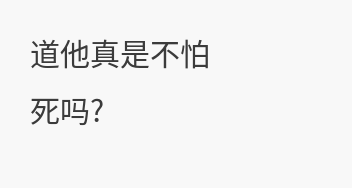道他真是不怕死吗?